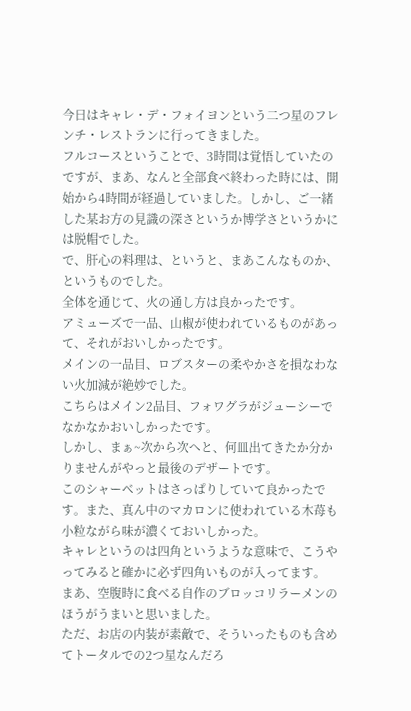今日はキャレ・デ・フォイヨンという二つ星のフレンチ・レストランに行ってきました。
フルコースということで、3時間は覚悟していたのですが、まあ、なんと全部食べ終わった時には、開始から4時間が経過していました。しかし、ご一緒した某お方の見識の深さというか博学さというかには脱帽でした。
で、肝心の料理は、というと、まあこんなものか、というものでした。
全体を通じて、火の通し方は良かったです。
アミューズで一品、山椒が使われているものがあって、それがおいしかったです。
メインの一品目、ロブスターの柔やかさを損なわない火加減が絶妙でした。
こちらはメイン2品目、フォワグラがジューシーでなかなかおいしかったです。
しかし、まぁ~次から次へと、何皿出てきたか分かりませんがやっと最後のデザートです。
このシャーベットはさっぱりしていて良かったです。また、真ん中のマカロンに使われている木苺も小粒ながら味が濃くておいしかった。
キャレというのは四角というような意味で、こうやってみると確かに必ず四角いものが入ってます。
まあ、空腹時に食べる自作のブロッコリラーメンのほうがうまいと思いました。
ただ、お店の内装が素敵で、そういったものも含めてトータルでの2つ星なんだろ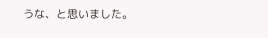うな、と思いました。